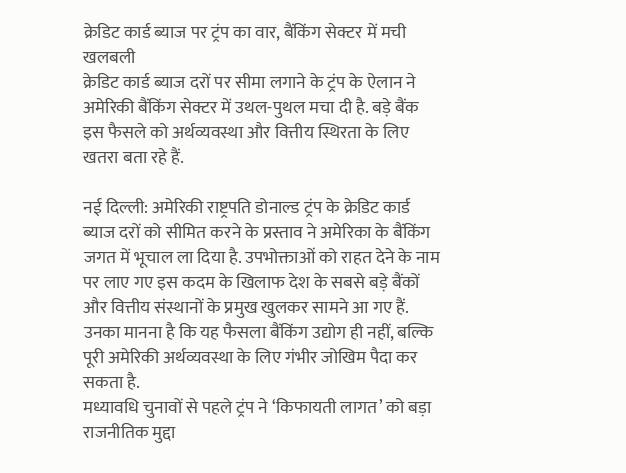क्रेडिट कार्ड ब्याज पर ट्रंप का वार, बैंकिंग सेक्टर में मची खलबली
क्रेडिट कार्ड ब्याज दरों पर सीमा लगाने के ट्रंप के ऐलान ने अमेरिकी बैंकिंग सेक्टर में उथल-पुथल मचा दी है. बड़े बैंक इस फैसले को अर्थव्यवस्था और वित्तीय स्थिरता के लिए खतरा बता रहे हैं.

नई दिल्ली: अमेरिकी राष्ट्रपति डोनाल्ड ट्रंप के क्रेडिट कार्ड ब्याज दरों को सीमित करने के प्रस्ताव ने अमेरिका के बैंकिंग जगत में भूचाल ला दिया है. उपभोक्ताओं को राहत देने के नाम पर लाए गए इस कदम के खिलाफ देश के सबसे बड़े बैंकों और वित्तीय संस्थानों के प्रमुख खुलकर सामने आ गए हैं. उनका मानना है कि यह फैसला बैंकिंग उद्योग ही नहीं, बल्कि पूरी अमेरिकी अर्थव्यवस्था के लिए गंभीर जोखिम पैदा कर सकता है.
मध्यावधि चुनावों से पहले ट्रंप ने ‘किफायती लागत’ को बड़ा राजनीतिक मुद्दा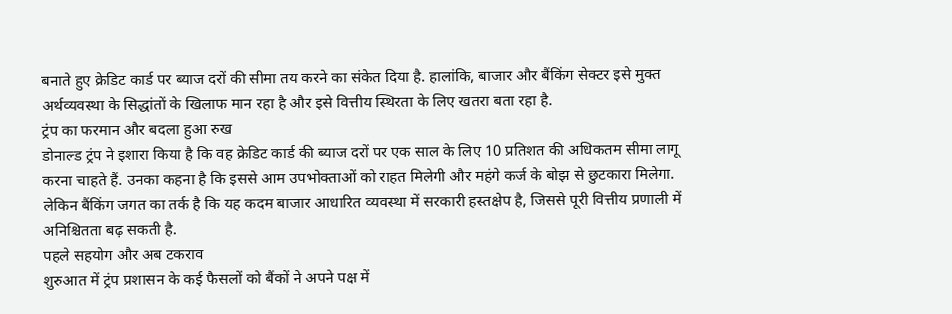बनाते हुए क्रेडिट कार्ड पर ब्याज दरों की सीमा तय करने का संकेत दिया है. हालांकि, बाजार और बैंकिंग सेक्टर इसे मुक्त अर्थव्यवस्था के सिद्धांतों के खिलाफ मान रहा है और इसे वित्तीय स्थिरता के लिए खतरा बता रहा है.
ट्रंप का फरमान और बदला हुआ रुख
डोनाल्ड ट्रंप ने इशारा किया है कि वह क्रेडिट कार्ड की ब्याज दरों पर एक साल के लिए 10 प्रतिशत की अधिकतम सीमा लागू करना चाहते हैं. उनका कहना है कि इससे आम उपभोक्ताओं को राहत मिलेगी और महंगे कर्ज के बोझ से छुटकारा मिलेगा.
लेकिन बैंकिंग जगत का तर्क है कि यह कदम बाजार आधारित व्यवस्था में सरकारी हस्तक्षेप है, जिससे पूरी वित्तीय प्रणाली में अनिश्चितता बढ़ सकती है.
पहले सहयोग और अब टकराव
शुरुआत में ट्रंप प्रशासन के कई फैसलों को बैंकों ने अपने पक्ष में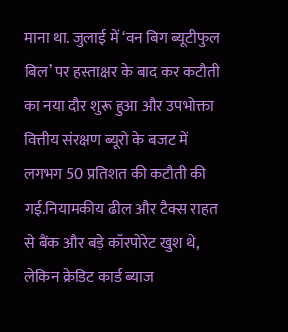माना था. जुलाई में ‘वन बिग ब्यूटीफुल बिल’ पर हस्ताक्षर के बाद कर कटौती का नया दौर शुरू हुआ और उपभोक्ता वित्तीय संरक्षण ब्यूरो के बजट में लगभग 50 प्रतिशत की कटौती की गई.नियामकीय ढील और टैक्स राहत से बैंक और बड़े कॉरपोरेट खुश थे, लेकिन क्रेडिट कार्ड ब्याज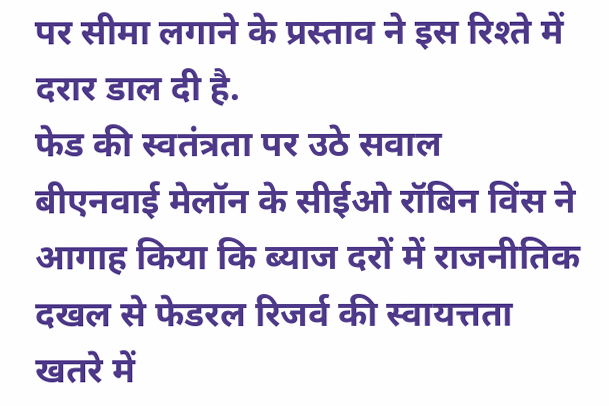पर सीमा लगाने के प्रस्ताव ने इस रिश्ते में दरार डाल दी है.
फेड की स्वतंत्रता पर उठे सवाल
बीएनवाई मेलॉन के सीईओ रॉबिन विंस ने आगाह किया कि ब्याज दरों में राजनीतिक दखल से फेडरल रिजर्व की स्वायत्तता खतरे में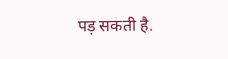पड़ सकती है.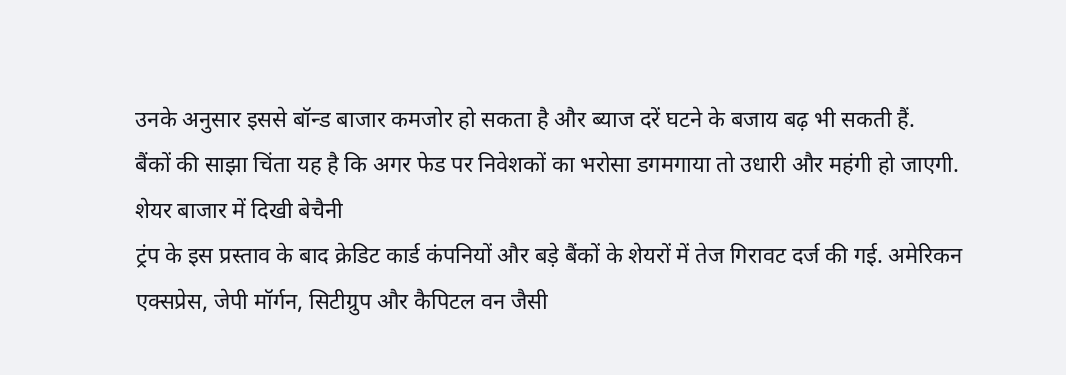उनके अनुसार इससे बॉन्ड बाजार कमजोर हो सकता है और ब्याज दरें घटने के बजाय बढ़ भी सकती हैं.
बैंकों की साझा चिंता यह है कि अगर फेड पर निवेशकों का भरोसा डगमगाया तो उधारी और महंगी हो जाएगी.
शेयर बाजार में दिखी बेचैनी
ट्रंप के इस प्रस्ताव के बाद क्रेडिट कार्ड कंपनियों और बड़े बैंकों के शेयरों में तेज गिरावट दर्ज की गई. अमेरिकन एक्सप्रेस, जेपी मॉर्गन, सिटीग्रुप और कैपिटल वन जैसी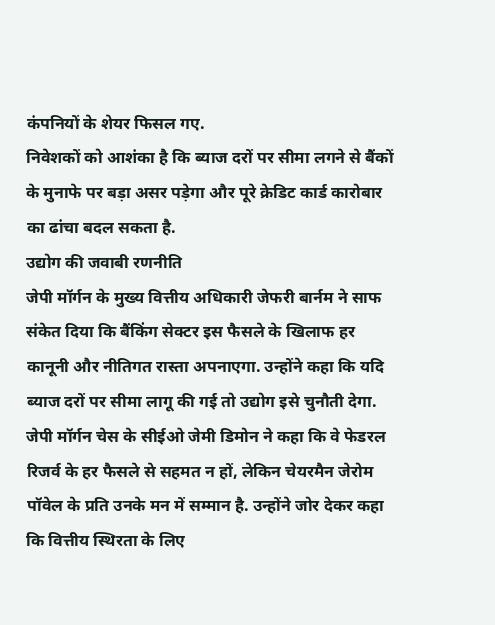कंपनियों के शेयर फिसल गए.
निवेशकों को आशंका है कि ब्याज दरों पर सीमा लगने से बैंकों के मुनाफे पर बड़ा असर पड़ेगा और पूरे क्रेडिट कार्ड कारोबार का ढांचा बदल सकता है.
उद्योग की जवाबी रणनीति
जेपी मॉर्गन के मुख्य वित्तीय अधिकारी जेफरी बार्नम ने साफ संकेत दिया कि बैंकिंग सेक्टर इस फैसले के खिलाफ हर कानूनी और नीतिगत रास्ता अपनाएगा. उन्होंने कहा कि यदि ब्याज दरों पर सीमा लागू की गई तो उद्योग इसे चुनौती देगा.
जेपी मॉर्गन चेस के सीईओ जेमी डिमोन ने कहा कि वे फेडरल रिजर्व के हर फैसले से सहमत न हों, लेकिन चेयरमैन जेरोम पॉवेल के प्रति उनके मन में सम्मान है. उन्होंने जोर देकर कहा कि वित्तीय स्थिरता के लिए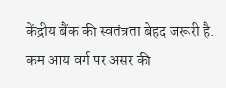केंद्रीय बैंक की स्वतंत्रता बेहद जरूरी है.
कम आय वर्ग पर असर की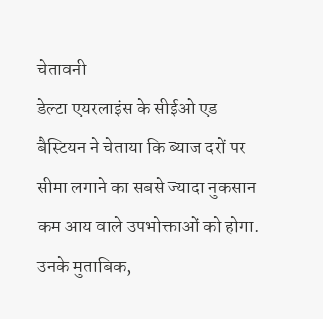चेतावनी
डेल्टा एयरलाइंस के सीईओ एड बैस्टियन ने चेताया कि ब्याज दरों पर सीमा लगाने का सबसे ज्यादा नुकसान कम आय वाले उपभोक्ताओं को होगा. उनके मुताबिक,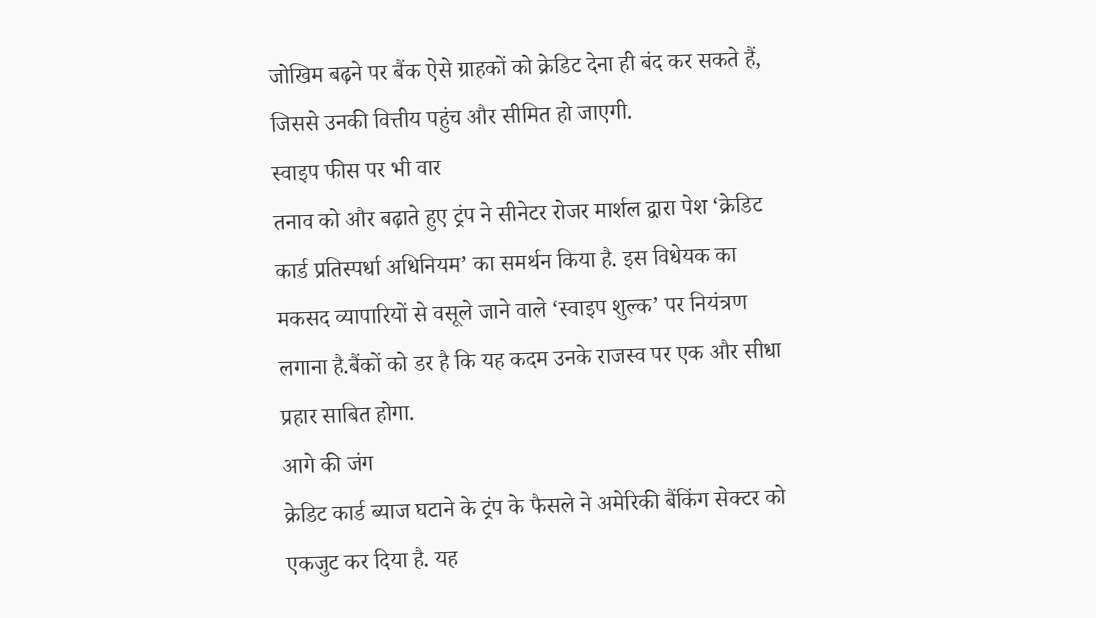जोखिम बढ़ने पर बैंक ऐसे ग्राहकों को क्रेडिट देना ही बंद कर सकते हैं, जिससे उनकी वित्तीय पहुंच और सीमित हो जाएगी.
स्वाइप फीस पर भी वार
तनाव को और बढ़ाते हुए ट्रंप ने सीनेटर रोजर मार्शल द्वारा पेश ‘क्रेडिट कार्ड प्रतिस्पर्धा अधिनियम’ का समर्थन किया है. इस विधेयक का मकसद व्यापारियों से वसूले जाने वाले ‘स्वाइप शुल्क’ पर नियंत्रण लगाना है.बैंकों को डर है कि यह कदम उनके राजस्व पर एक और सीधा प्रहार साबित होगा.
आगे की जंग
क्रेडिट कार्ड ब्याज घटाने के ट्रंप के फैसले ने अमेरिकी बैंकिंग सेक्टर को एकजुट कर दिया है. यह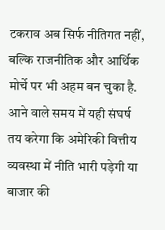टकराव अब सिर्फ नीतिगत नहीं, बल्कि राजनीतिक और आर्थिक मोर्चे पर भी अहम बन चुका है. आने वाले समय में यही संघर्ष तय करेगा कि अमेरिकी वित्तीय व्यवस्था में नीति भारी पड़ेगी या बाजार की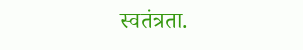स्वतंत्रता.